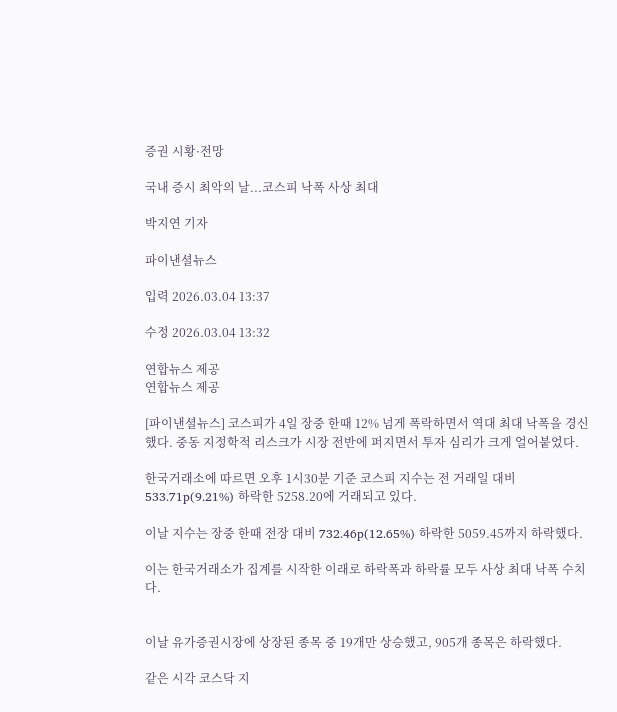증권 시황·전망

국내 증시 최악의 날...코스피 낙폭 사상 최대

박지연 기자

파이낸셜뉴스

입력 2026.03.04 13:37

수정 2026.03.04 13:32

연합뉴스 제공
연합뉴스 제공

[파이낸셜뉴스] 코스피가 4일 장중 한때 12% 넘게 폭락하면서 역대 최대 낙폭을 경신했다. 중동 지정학적 리스크가 시장 전반에 퍼지면서 투자 심리가 크게 얼어붙었다.

한국거래소에 따르면 오후 1시30분 기준 코스피 지수는 전 거래일 대비 533.71p(9.21%) 하락한 5258.20에 거래되고 있다.

이날 지수는 장중 한때 전장 대비 732.46p(12.65%) 하락한 5059.45까지 하락했다.

이는 한국거래소가 집계를 시작한 이래로 하락폭과 하락률 모두 사상 최대 낙폭 수치다.


이날 유가증권시장에 상장된 종목 중 19개만 상승했고, 905개 종목은 하락했다.

같은 시각 코스닥 지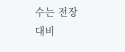수는 전장 대비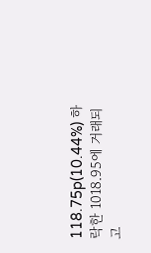118.75p(10.44%) 하락한 1018.95에 거래되고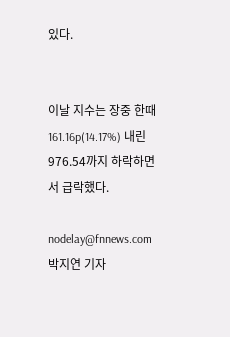있다.


이날 지수는 장중 한때 161.16p(14.17%) 내린 976.54까지 하락하면서 급락했다.

nodelay@fnnews.com 박지연 기자